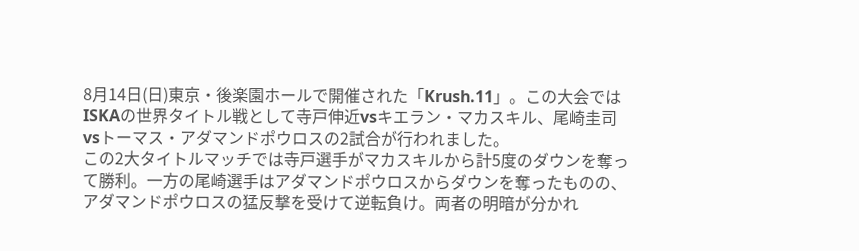8月14日(日)東京・後楽園ホールで開催された「Krush.11」。この大会ではISKAの世界タイトル戦として寺戸伸近vsキエラン・マカスキル、尾崎圭司vsトーマス・アダマンドポウロスの2試合が行われました。
この2大タイトルマッチでは寺戸選手がマカスキルから計5度のダウンを奪って勝利。一方の尾崎選手はアダマンドポウロスからダウンを奪ったものの、アダマンドポウロスの猛反撃を受けて逆転負け。両者の明暗が分かれ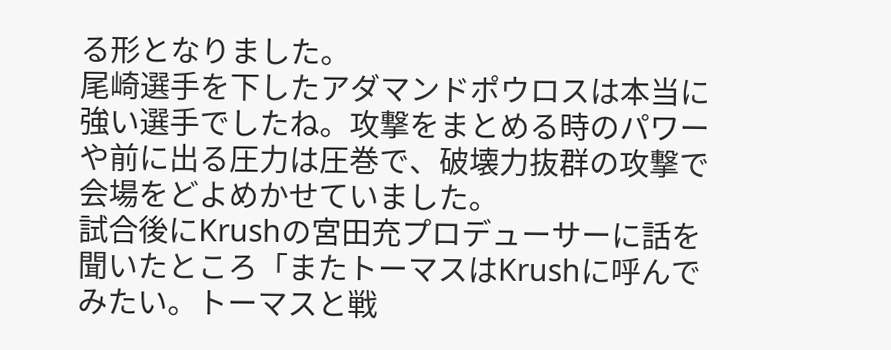る形となりました。
尾崎選手を下したアダマンドポウロスは本当に強い選手でしたね。攻撃をまとめる時のパワーや前に出る圧力は圧巻で、破壊力抜群の攻撃で会場をどよめかせていました。
試合後にKrushの宮田充プロデューサーに話を聞いたところ「またトーマスはKrushに呼んでみたい。トーマスと戦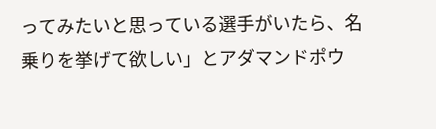ってみたいと思っている選手がいたら、名乗りを挙げて欲しい」とアダマンドポウ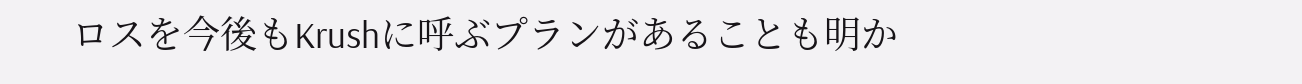ロスを今後もKrushに呼ぶプランがあることも明か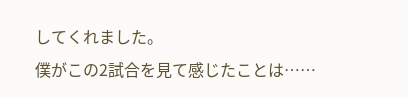してくれました。
僕がこの2試合を見て感じたことは……